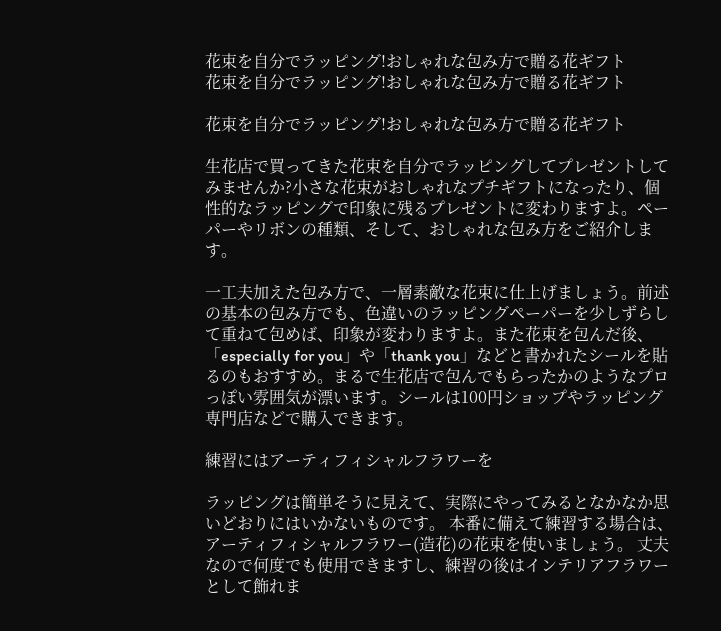花束を自分でラッピング!おしゃれな包み方で贈る花ギフト
花束を自分でラッピング!おしゃれな包み方で贈る花ギフト

花束を自分でラッピング!おしゃれな包み方で贈る花ギフト

生花店で買ってきた花束を自分でラッピングしてプレゼントしてみませんか?小さな花束がおしゃれなプチギフトになったり、個性的なラッピングで印象に残るプレゼントに変わりますよ。ペーパーやリボンの種類、そして、おしゃれな包み方をご紹介します。

一工夫加えた包み方で、一層素敵な花束に仕上げましょう。前述の基本の包み方でも、色違いのラッピングペーパーを少しずらして重ねて包めば、印象が変わりますよ。また花束を包んだ後、「especially for you」や「thank you」などと書かれたシールを貼るのもおすすめ。まるで生花店で包んでもらったかのようなプロっぽい雰囲気が漂います。シールは100円ショップやラッピング専門店などで購入できます。

練習にはアーティフィシャルフラワーを

ラッピングは簡単そうに見えて、実際にやってみるとなかなか思いどおりにはいかないものです。 本番に備えて練習する場合は、アーティフィシャルフラワー(造花)の花束を使いましょう。 丈夫なので何度でも使用できますし、練習の後はインテリアフラワーとして飾れま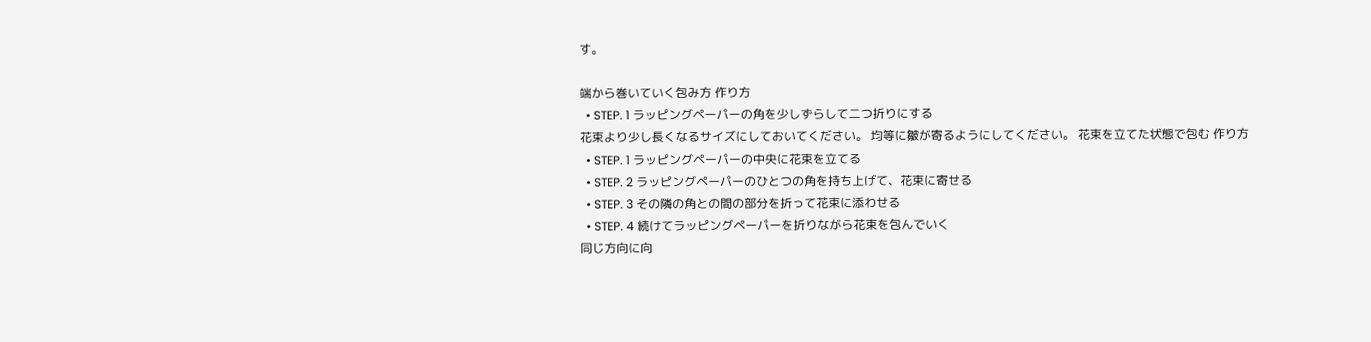す。

端から巻いていく包み方 作り方
  • STEP. 1 ラッピングペーパーの角を少しずらして二つ折りにする
花束より少し長くなるサイズにしておいてください。 均等に皺が寄るようにしてください。 花束を立てた状態で包む 作り方
  • STEP. 1 ラッピングペーパーの中央に花束を立てる
  • STEP. 2 ラッピングペーパーのひとつの角を持ち上げて、花束に寄せる
  • STEP. 3 その隣の角との間の部分を折って花束に添わせる
  • STEP. 4 続けてラッピングペーパーを折りながら花束を包んでいく
同じ方向に向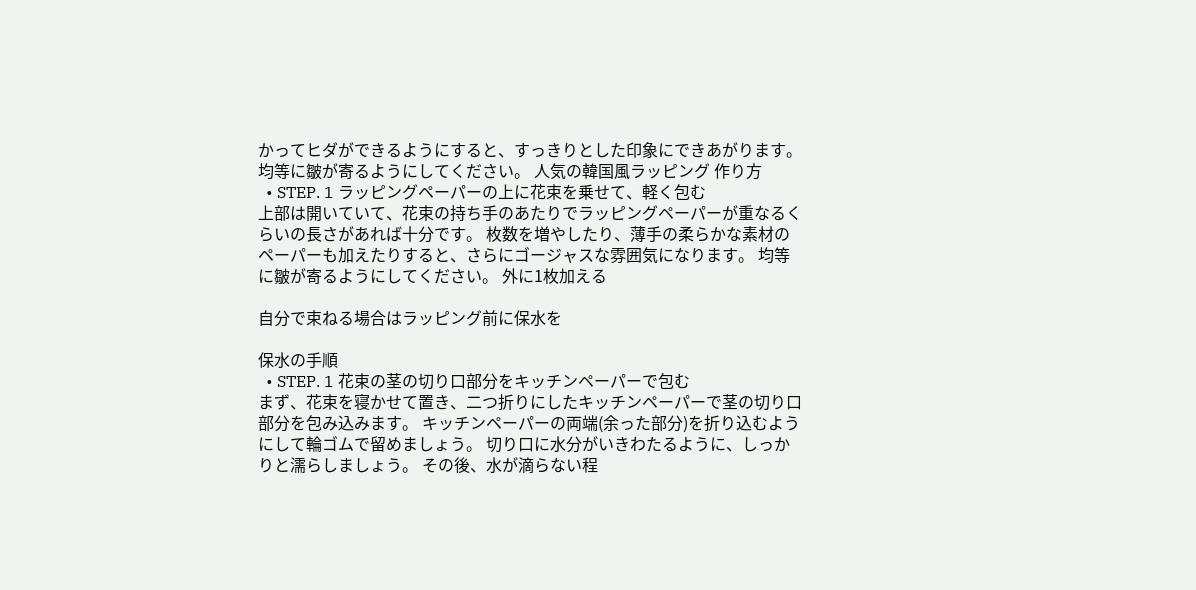かってヒダができるようにすると、すっきりとした印象にできあがります。 均等に皺が寄るようにしてください。 人気の韓国風ラッピング 作り方
  • STEP. 1 ラッピングペーパーの上に花束を乗せて、軽く包む
上部は開いていて、花束の持ち手のあたりでラッピングペーパーが重なるくらいの長さがあれば十分です。 枚数を増やしたり、薄手の柔らかな素材のペーパーも加えたりすると、さらにゴージャスな雰囲気になります。 均等に皺が寄るようにしてください。 外に1枚加える

自分で束ねる場合はラッピング前に保水を

保水の手順
  • STEP. 1 花束の茎の切り口部分をキッチンペーパーで包む
まず、花束を寝かせて置き、二つ折りにしたキッチンペーパーで茎の切り口部分を包み込みます。 キッチンペーパーの両端(余った部分)を折り込むようにして輪ゴムで留めましょう。 切り口に水分がいきわたるように、しっかりと濡らしましょう。 その後、水が滴らない程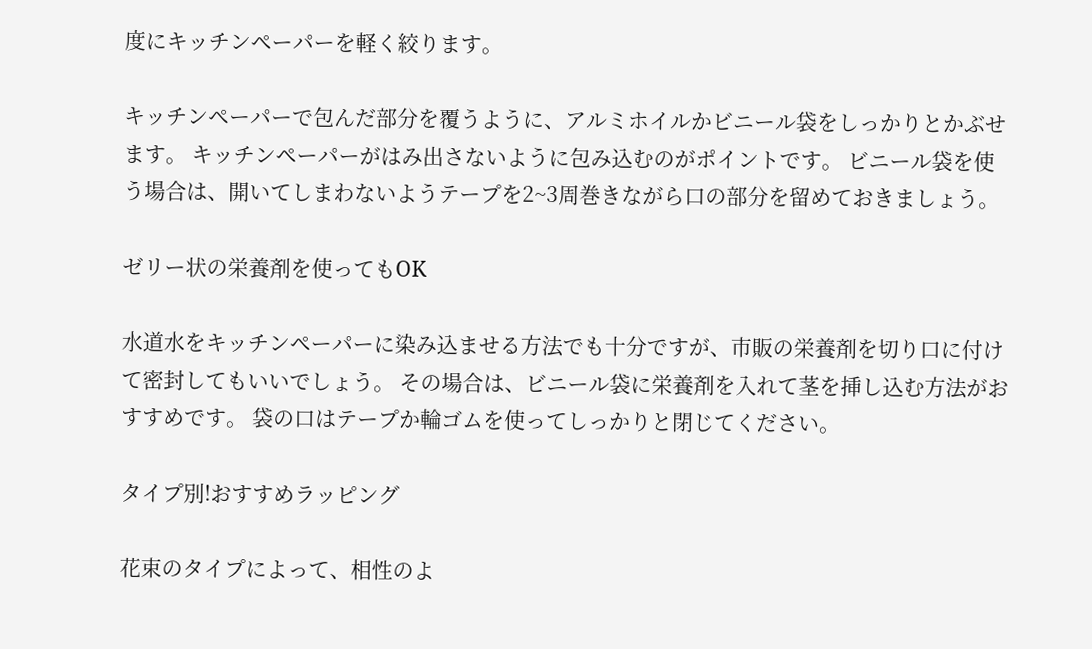度にキッチンペーパーを軽く絞ります。

キッチンペーパーで包んだ部分を覆うように、アルミホイルかビニール袋をしっかりとかぶせます。 キッチンペーパーがはみ出さないように包み込むのがポイントです。 ビニール袋を使う場合は、開いてしまわないようテープを2~3周巻きながら口の部分を留めておきましょう。

ゼリー状の栄養剤を使ってもOK

水道水をキッチンペーパーに染み込ませる方法でも十分ですが、市販の栄養剤を切り口に付けて密封してもいいでしょう。 その場合は、ビニール袋に栄養剤を入れて茎を挿し込む方法がおすすめです。 袋の口はテープか輪ゴムを使ってしっかりと閉じてください。

タイプ別!おすすめラッピング

花束のタイプによって、相性のよ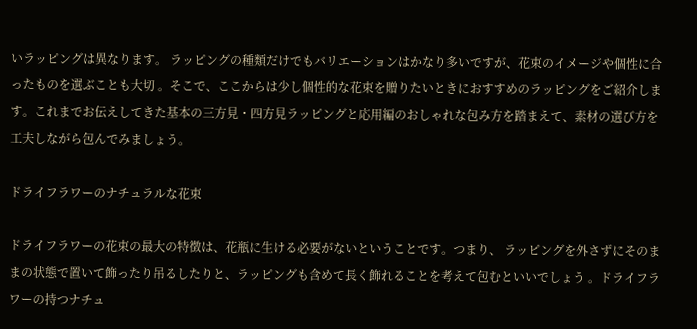いラッピングは異なります。 ラッピングの種類だけでもバリエーションはかなり多いですが、花束のイメージや個性に合ったものを選ぶことも大切 。そこで、ここからは少し個性的な花束を贈りたいときにおすすめのラッピングをご紹介します。これまでお伝えしてきた基本の三方見・四方見ラッピングと応用編のおしゃれな包み方を踏まえて、素材の選び方を工夫しながら包んでみましょう。

ドライフラワーのナチュラルな花束

ドライフラワーの花束の最大の特徴は、花瓶に生ける必要がないということです。つまり、 ラッピングを外さずにそのままの状態で置いて飾ったり吊るしたりと、ラッピングも含めて長く飾れることを考えて包むといいでしょう 。ドライフラワーの持つナチュ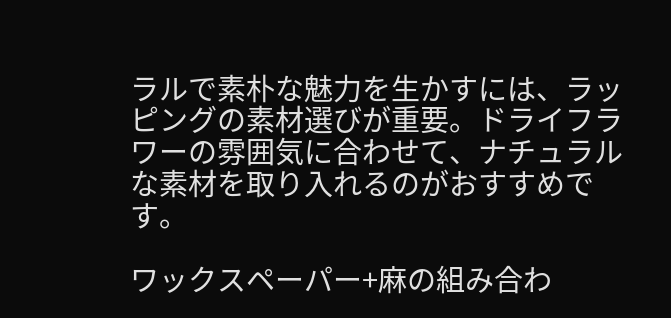ラルで素朴な魅力を生かすには、ラッピングの素材選びが重要。ドライフラワーの雰囲気に合わせて、ナチュラルな素材を取り入れるのがおすすめです。

ワックスペーパー+麻の組み合わ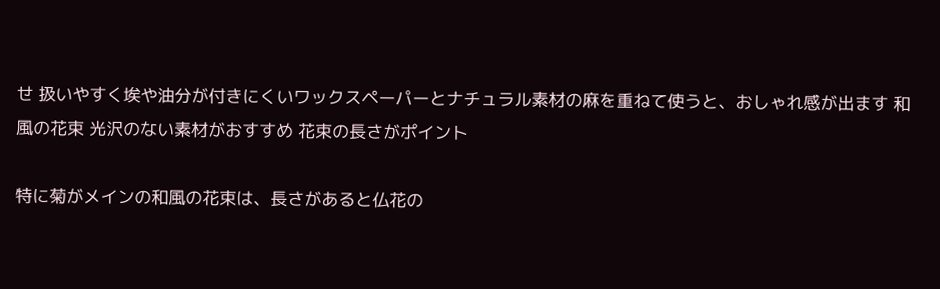せ 扱いやすく埃や油分が付きにくいワックスペーパーとナチュラル素材の麻を重ねて使うと、おしゃれ感が出ます 和風の花束 光沢のない素材がおすすめ 花束の長さがポイント

特に菊がメインの和風の花束は、長さがあると仏花の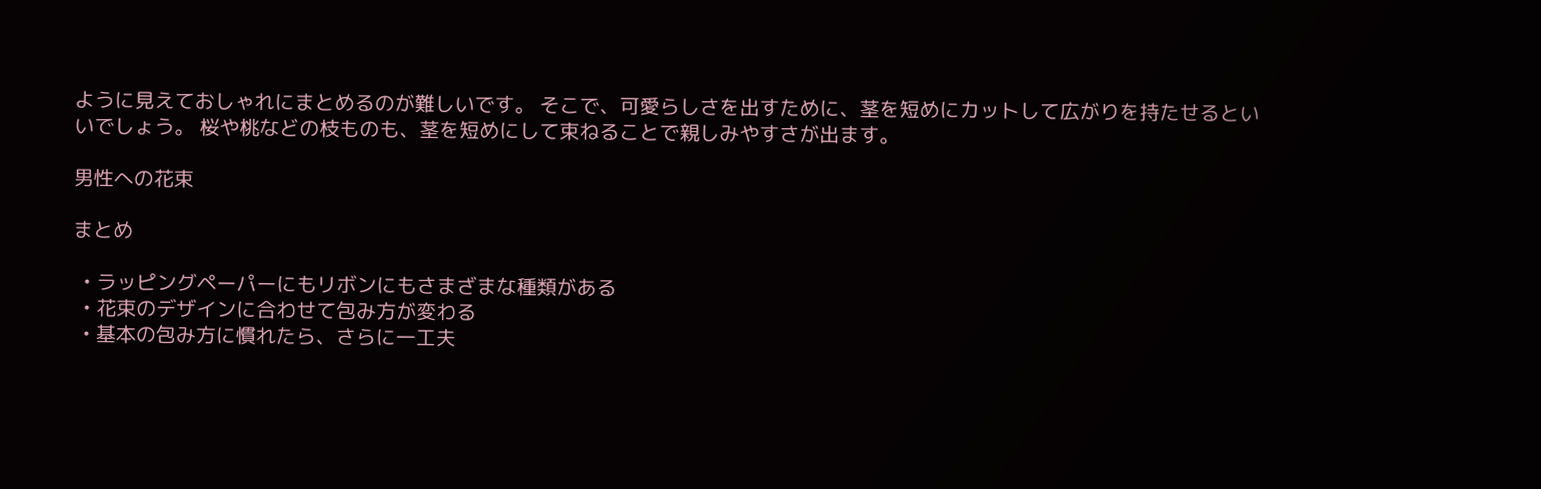ように見えておしゃれにまとめるのが難しいです。 そこで、可愛らしさを出すために、茎を短めにカットして広がりを持たせるといいでしょう。 桜や桃などの枝ものも、茎を短めにして束ねることで親しみやすさが出ます。

男性への花束

まとめ

  • ラッピングペーパーにもリボンにもさまざまな種類がある
  • 花束のデザインに合わせて包み方が変わる
  • 基本の包み方に慣れたら、さらに一工夫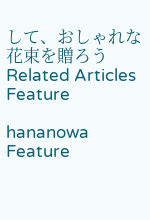して、おしゃれな花束を贈ろう
Related Articles Feature

hananowa Feature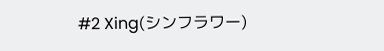#2 Xing(シンフラワー)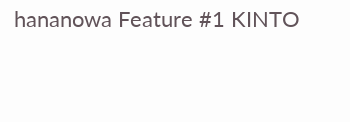hananowa Feature #1 KINTO